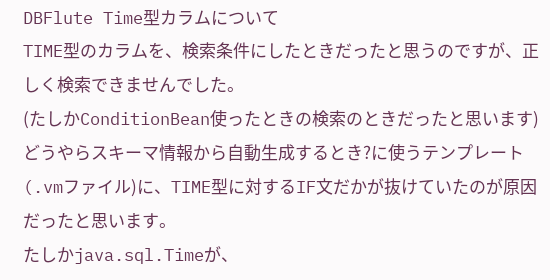DBFlute Time型カラムについて
TIME型のカラムを、検索条件にしたときだったと思うのですが、正しく検索できませんでした。
(たしかConditionBean使ったときの検索のときだったと思います)
どうやらスキーマ情報から自動生成するとき?に使うテンプレート(.vmファイル)に、TIME型に対するIF文だかが抜けていたのが原因だったと思います。
たしかjava.sql.Timeが、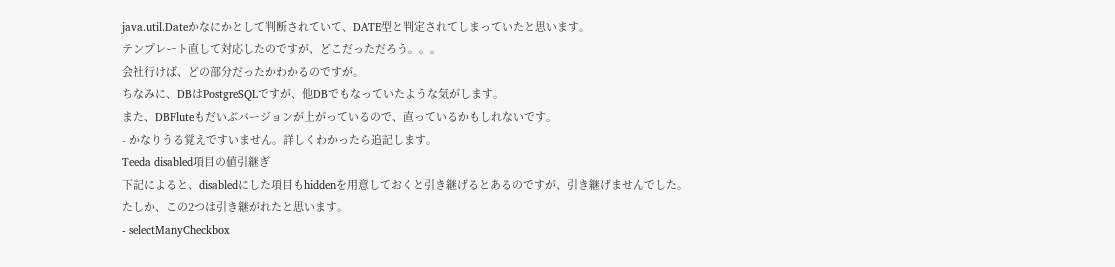java.util.Dateかなにかとして判断されていて、DATE型と判定されてしまっていたと思います。
テンプレート直して対応したのですが、どこだっただろう。。。
会社行けば、どの部分だったかわかるのですが。
ちなみに、DBはPostgreSQLですが、他DBでもなっていたような気がします。
また、DBFluteもだいぶバージョンが上がっているので、直っているかもしれないです。
- かなりうる覚えですいません。詳しくわかったら追記します。
Teeda disabled項目の値引継ぎ
下記によると、disabledにした項目もhiddenを用意しておくと引き継げるとあるのですが、引き継げませんでした。
たしか、この2つは引き継がれたと思います。
- selectManyCheckbox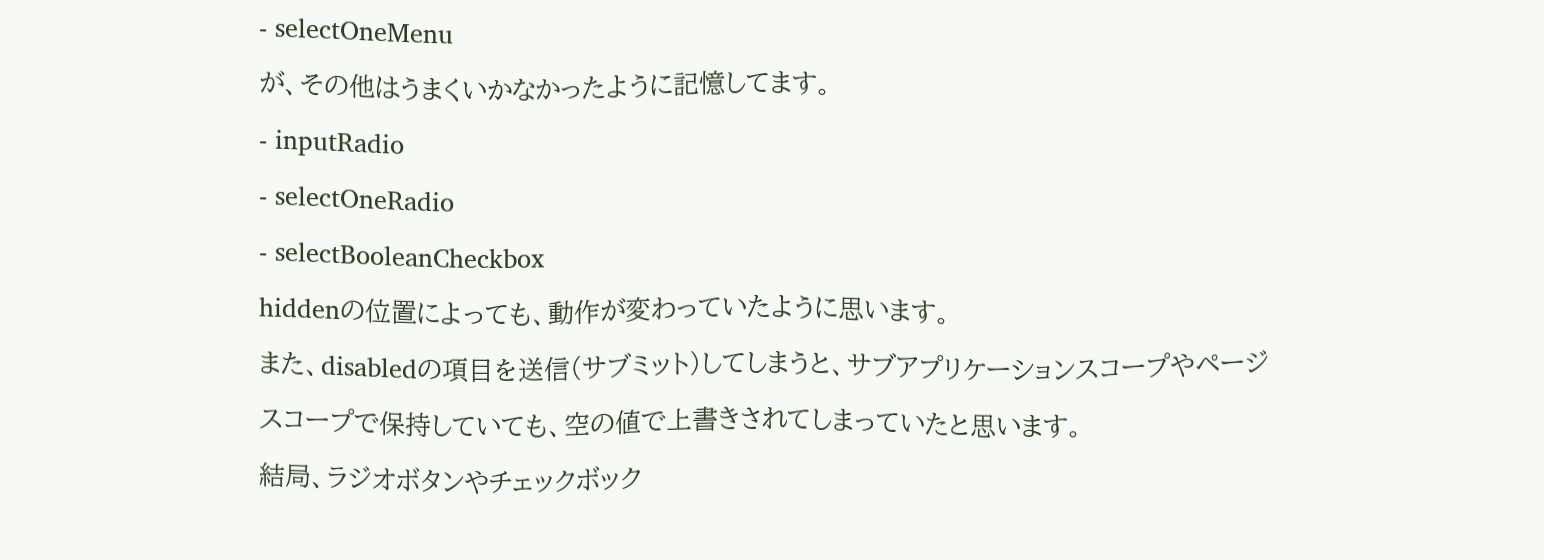- selectOneMenu
が、その他はうまくいかなかったように記憶してます。
- inputRadio
- selectOneRadio
- selectBooleanCheckbox
hiddenの位置によっても、動作が変わっていたように思います。
また、disabledの項目を送信(サブミット)してしまうと、サブアプリケーションスコープやページスコープで保持していても、空の値で上書きされてしまっていたと思います。
結局、ラジオボタンやチェックボック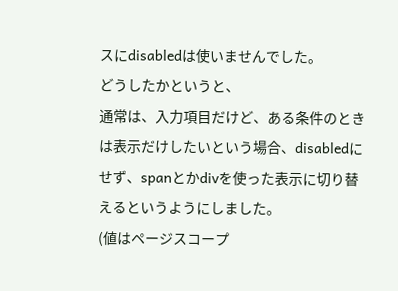スにdisabledは使いませんでした。
どうしたかというと、
通常は、入力項目だけど、ある条件のときは表示だけしたいという場合、disabledにせず、spanとかdivを使った表示に切り替えるというようにしました。
(値はページスコープ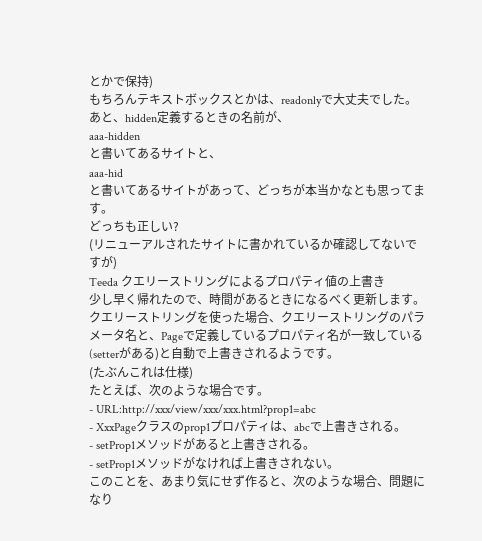とかで保持)
もちろんテキストボックスとかは、readonlyで大丈夫でした。
あと、hidden定義するときの名前が、
aaa-hidden
と書いてあるサイトと、
aaa-hid
と書いてあるサイトがあって、どっちが本当かなとも思ってます。
どっちも正しい?
(リニューアルされたサイトに書かれているか確認してないですが)
Teeda クエリーストリングによるプロパティ値の上書き
少し早く帰れたので、時間があるときになるべく更新します。
クエリーストリングを使った場合、クエリーストリングのパラメータ名と、Pageで定義しているプロパティ名が一致している(setterがある)と自動で上書きされるようです。
(たぶんこれは仕様)
たとえば、次のような場合です。
- URL:http://xxx/view/xxx/xxx.html?prop1=abc
- XxxPageクラスのprop1プロパティは、abcで上書きされる。
- setProp1メソッドがあると上書きされる。
- setProp1メソッドがなければ上書きされない。
このことを、あまり気にせず作ると、次のような場合、問題になり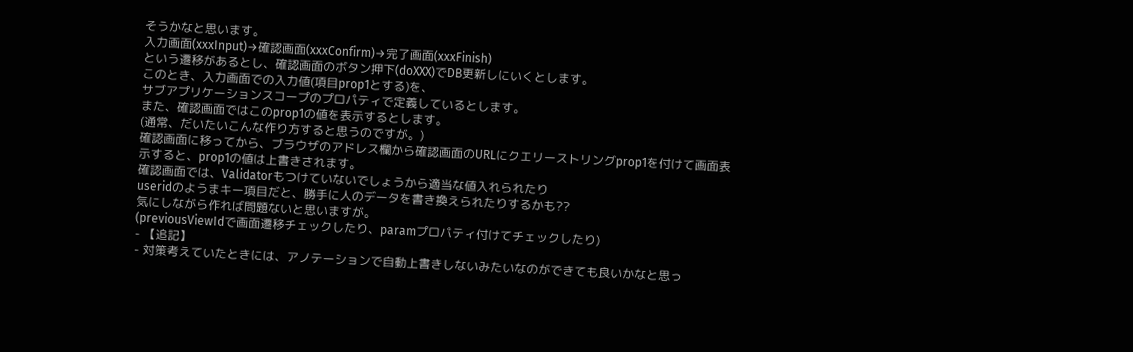そうかなと思います。
入力画面(xxxInput)→確認画面(xxxConfirm)→完了画面(xxxFinish)
という遷移があるとし、確認画面のボタン押下(doXXX)でDB更新しにいくとします。
このとき、入力画面での入力値(項目prop1とする)を、
サブアプリケーションスコープのプロパティで定義しているとします。
また、確認画面ではこのprop1の値を表示するとします。
(通常、だいたいこんな作り方すると思うのですが。)
確認画面に移ってから、ブラウザのアドレス欄から確認画面のURLにクエリーストリングprop1を付けて画面表示すると、prop1の値は上書きされます。
確認画面では、Validatorもつけていないでしょうから適当な値入れられたり
useridのようまキー項目だと、勝手に人のデータを書き換えられたりするかも??
気にしながら作れば問題ないと思いますが。
(previousViewIdで画面遷移チェックしたり、paramプロパティ付けてチェックしたり)
- 【追記】
- 対策考えていたときには、アノテーションで自動上書きしないみたいなのができても良いかなと思っ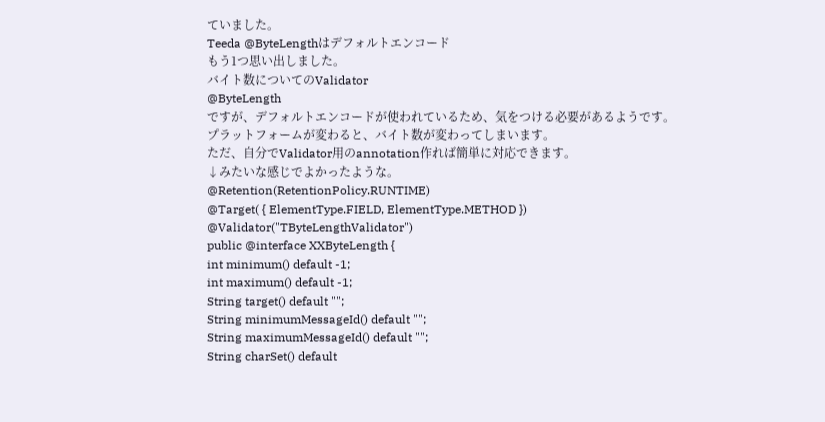ていました。
Teeda @ByteLengthはデフォルトエンコード
もう1つ思い出しました。
バイト数についてのValidator
@ByteLength
ですが、デフォルトエンコードが使われているため、気をつける必要があるようです。
プラットフォームが変わると、バイト数が変わってしまいます。
ただ、自分でValidator用のannotation作れば簡単に対応できます。
↓みたいな感じでよかったような。
@Retention(RetentionPolicy.RUNTIME)
@Target( { ElementType.FIELD, ElementType.METHOD })
@Validator("TByteLengthValidator")
public @interface XXByteLength {
int minimum() default -1;
int maximum() default -1;
String target() default "";
String minimumMessageId() default "";
String maximumMessageId() default "";
String charSet() default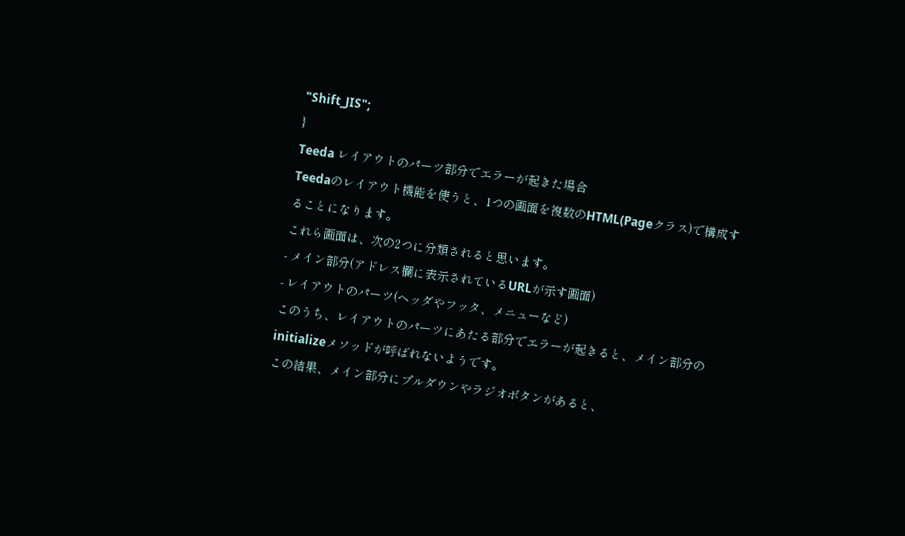"Shift_JIS";
}
Teeda レイアウトのパーツ部分でエラーが起きた場合
Teedaのレイアウト機能を使うと、1つの画面を複数のHTML(Pageクラス)で構成することになります。
これら画面は、次の2つに分類されると思います。
- メイン部分(アドレス欄に表示されているURLが示す画面)
- レイアウトのパーツ(ヘッダやフッタ、メニューなど)
このうち、レイアウトのパーツにあたる部分でエラーが起きると、メイン部分のinitializeメソッドが呼ばれないようです。
この結果、メイン部分にプルダウンやラジオボタンがあると、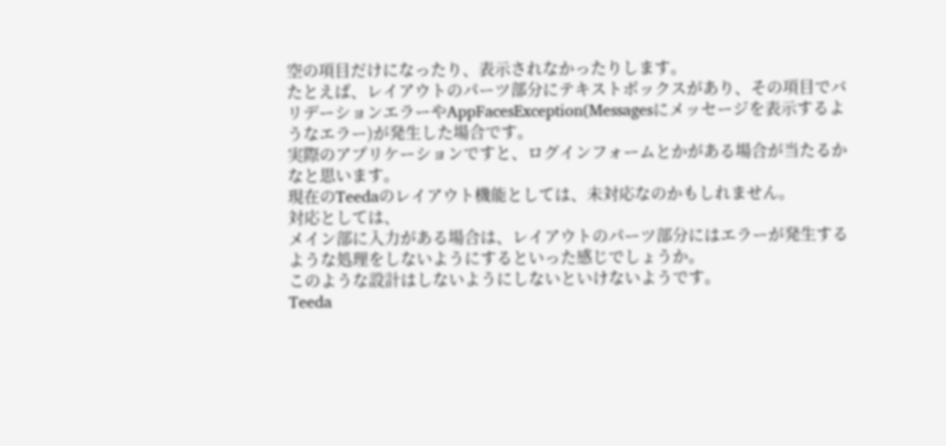空の項目だけになったり、表示されなかったりします。
たとえば、レイアウトのパーツ部分にテキストボックスがあり、その項目でバリデーションエラーやAppFacesException(Messagesにメッセージを表示するようなエラー)が発生した場合です。
実際のアプリケーションですと、ログインフォームとかがある場合が当たるかなと思います。
現在のTeedaのレイアウト機能としては、未対応なのかもしれません。
対応としては、
メイン部に入力がある場合は、レイアウトのパーツ部分にはエラーが発生するような処理をしないようにするといった感じでしょうか。
このような設計はしないようにしないといけないようです。
Teeda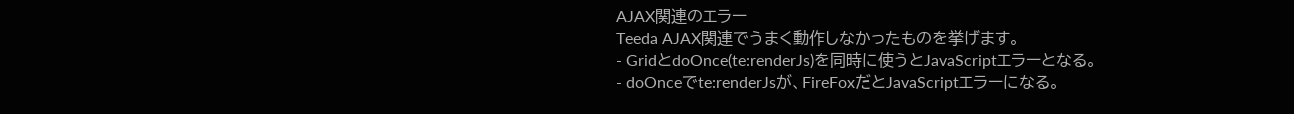AJAX関連のエラー
Teeda AJAX関連でうまく動作しなかったものを挙げます。
- GridとdoOnce(te:renderJs)を同時に使うとJavaScriptエラーとなる。
- doOnceでte:renderJsが、FireFoxだとJavaScriptエラーになる。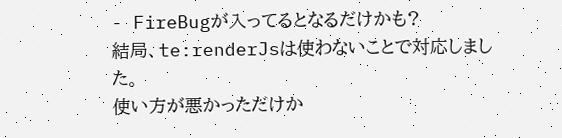- FireBugが入ってるとなるだけかも?
結局、te:renderJsは使わないことで対応しました。
使い方が悪かっただけか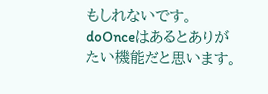もしれないです。
doOnceはあるとありがたい機能だと思います。